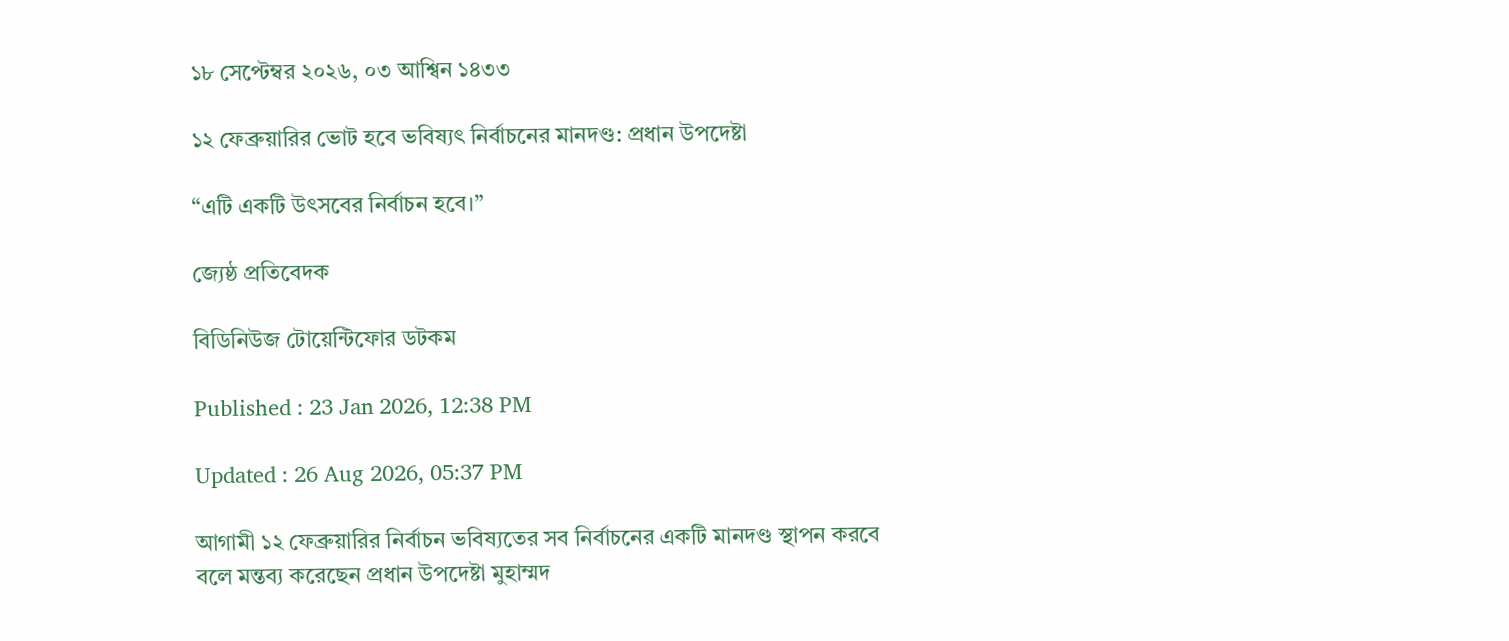১৮ সেপ্টেম্বর ২০২৬, ০৩ আশ্বিন ১৪৩৩

১২ ফেব্রুয়ারির ভোট হবে ভবিষ্যৎ নির্বাচনের মানদণ্ড: প্রধান উপদেষ্টা

“এটি একটি উৎসবের নির্বাচন হবে।”

জ্যেষ্ঠ প্রতিবেদক

বিডিনিউজ টোয়েন্টিফোর ডটকম

Published : 23 Jan 2026, 12:38 PM

Updated : 26 Aug 2026, 05:37 PM

আগামী ১২ ফেব্রুয়ারির নির্বাচন ভবিষ্যতের সব নির্বাচনের একটি মানদণ্ড স্থাপন করবে বলে মন্তব্য করেছেন প্রধান উপদেষ্টা মুহাম্মদ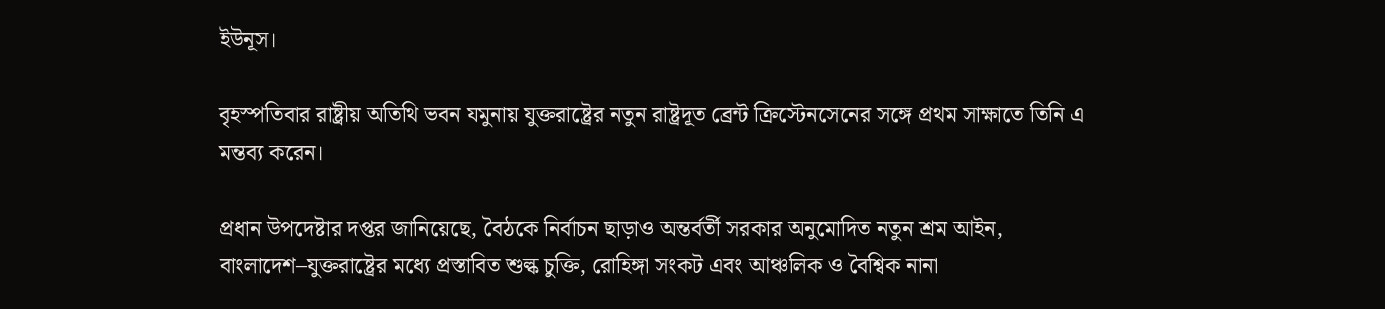ইউনূস।

বৃহস্পতিবার রাষ্ট্রীয় অতিথি ভবন যমুনায় যুক্তরাষ্ট্রের নতুন রাষ্ট্রদূত ব্রেন্ট ক্রিস্টেনসেনের সঙ্গে প্রথম সাক্ষাতে তিনি এ মন্তব্য করেন।

প্রধান উপদেষ্টার দপ্তর জানিয়েছে, বৈঠকে নির্বাচন ছাড়াও অন্তর্বর্তী সরকার অনুমোদিত নতুন শ্রম আইন, বাংলাদেশ–যুক্তরাষ্ট্রের মধ্যে প্রস্তাবিত শুল্ক চুক্তি, রোহিঙ্গা সংকট এবং আঞ্চলিক ও বৈশ্বিক নানা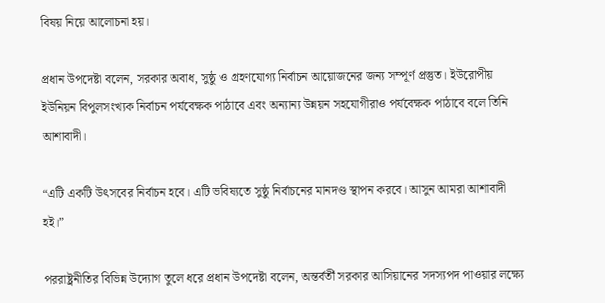বিষয় নিয়ে আলোচনা হয়।

প্রধান উপদেষ্টা বলেন, সরকার অবাধ, সুষ্ঠু ও গ্রহণযোগ্য নির্বাচন আয়োজনের জন্য সম্পূর্ণ প্রস্তুত। ইউরোপীয় ইউনিয়ন বিপুলসংখ্যক নির্বাচন পর্যবেক্ষক পাঠাবে এবং অন্যান্য উন্নয়ন সহযোগীরাও পর্যবেক্ষক পাঠাবে বলে তিনি আশাবাদী।

“এটি একটি উৎসবের নির্বাচন হবে। এটি ভবিষ্যতে সুষ্ঠু নির্বাচনের মানদণ্ড স্থাপন করবে। আসুন আমরা আশাবাদী হই।”

পররাষ্ট্রনীতির বিভিন্ন উদ্যোগ তুলে ধরে প্রধান উপদেষ্টা বলেন, অন্তর্বর্তী সরকার আসিয়ানের সদস্যপদ পাওয়ার লক্ষ্যে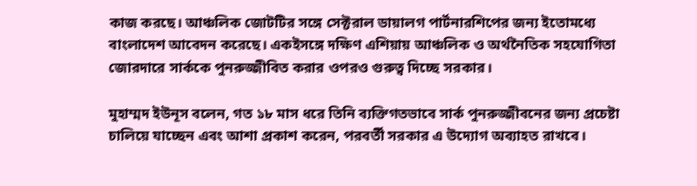কাজ করছে। আঞ্চলিক জোটটির সঙ্গে সেক্টরাল ডায়ালগ পার্টনারশিপের জন্য ইতোমধ্যে বাংলাদেশ আবেদন করেছে। একইসঙ্গে দক্ষিণ এশিয়ায় আঞ্চলিক ও অর্থনৈতিক সহযোগিতা জোরদারে সার্ককে পুনরুজ্জীবিত করার ওপরও গুরুত্ব দিচ্ছে সরকার।

মুহাম্মদ ইউনূস বলেন, গত ১৮ মাস ধরে তিনি ব্যক্তিগতভাবে সার্ক পুনরুজ্জীবনের জন্য প্রচেষ্টা চালিয়ে যাচ্ছেন এবং আশা প্রকাশ করেন, পরবর্তী সরকার এ উদ্যোগ অব্যাহত রাখবে।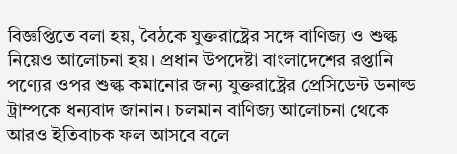বিজ্ঞপ্তিতে বলা হয়, বৈঠকে যুক্তরাষ্ট্রের সঙ্গে বাণিজ্য ও শুল্ক নিয়েও আলোচনা হয়। প্রধান উপদেষ্টা বাংলাদেশের রপ্তানি পণ্যের ওপর শুল্ক কমানোর জন্য যুক্তরাষ্ট্রের প্রেসিডেন্ট ডনাল্ড ট্রাম্পকে ধন্যবাদ জানান। চলমান বাণিজ্য আলোচনা থেকে আরও ইতিবাচক ফল আসবে বলে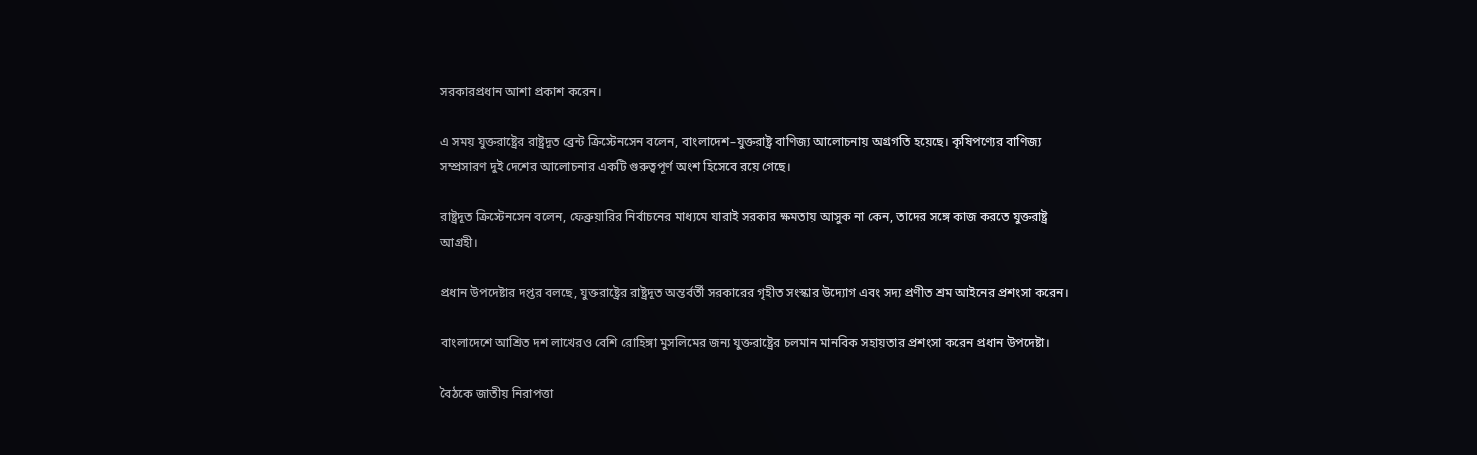সরকারপ্রধান আশা প্রকাশ করেন।

এ সময় যুক্তরাষ্ট্রের রাষ্ট্রদূত ব্রেন্ট ক্রিস্টেনসেন বলেন, বাংলাদেশ–যুক্তরাষ্ট্র বাণিজ্য আলোচনায় অগ্রগতি হয়েছে। কৃষিপণ্যের বাণিজ্য সম্প্রসারণ দুই দেশের আলোচনার একটি গুরুত্বপূর্ণ অংশ হিসেবে রয়ে গেছে।

রাষ্ট্রদূত ক্রিস্টেনসেন বলেন, ফেব্রুয়ারির নির্বাচনের মাধ্যমে যারাই সরকার ক্ষমতায় আসুক না কেন, তাদের সঙ্গে কাজ করতে যুক্তরাষ্ট্র আগ্রহী।

প্রধান উপদেষ্টার দপ্তর বলছে, যুক্তরাষ্ট্রের রাষ্ট্রদূত অন্তর্বর্তী সরকারের গৃহীত সংস্কার উদ্যোগ এবং সদ্য প্রণীত শ্রম আইনের প্রশংসা করেন।

বাংলাদেশে আশ্রিত দশ লাখেরও বেশি রোহিঙ্গা মুসলিমের জন্য যুক্তরাষ্ট্রের চলমান মানবিক সহায়তার প্রশংসা করেন প্রধান উপদেষ্টা।

বৈঠকে জাতীয় নিরাপত্তা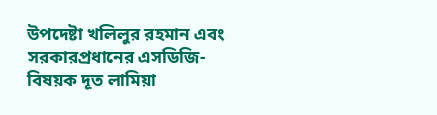উপদেষ্টা খলিলুর রহমান এবং সরকারপ্রধানের এসডিজি-বিষয়ক দূত লামিয়া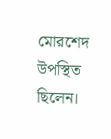মোরশেদ উপস্থিত ছিলেন।